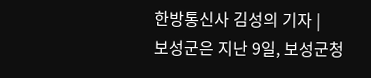한방통신사 김성의 기자 |
보성군은 지난 9일, 보성군청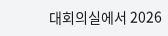대회의실에서 2026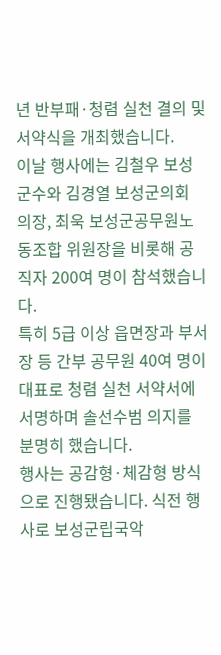년 반부패·청렴 실천 결의 및 서약식을 개최했습니다.
이날 행사에는 김철우 보성군수와 김경열 보성군의회 의장, 최욱 보성군공무원노동조합 위원장을 비롯해 공직자 200여 명이 참석했습니다.
특히 5급 이상 읍면장과 부서장 등 간부 공무원 40여 명이 대표로 청렴 실천 서약서에 서명하며 솔선수범 의지를 분명히 했습니다.
행사는 공감형·체감형 방식으로 진행됐습니다. 식전 행사로 보성군립국악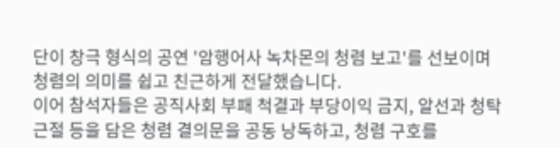단이 창극 형식의 공연 '암행어사 녹차몬의 청렴 보고'를 선보이며 청렴의 의미를 쉽고 친근하게 전달했습니다.
이어 참석자들은 공직사회 부패 척결과 부당이익 금지, 알선과 청탁 근절 등을 담은 청렴 결의문을 공동 낭독하고, 청렴 구호를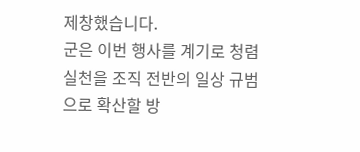제창했습니다.
군은 이번 행사를 계기로 청렴 실천을 조직 전반의 일상 규범으로 확산할 방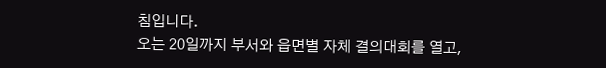침입니다.
오는 20일까지 부서와 읍면별 자체 결의대회를 열고,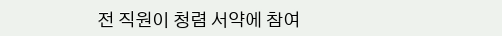전 직원이 청렴 서약에 참여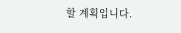할 계획입니다.